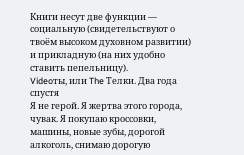Книги несут две функции — социальную (свидетельствуют о твоём высоком духовном развитии) и прикладную (на них удобно ставить пепельницу).
Videoты, или The Телки. Два года спустя
Я не герой. Я жертва этого города, чувак. Я покупаю кроссовки, машины, новые зубы, дорогой алкоголь, снимаю дорогую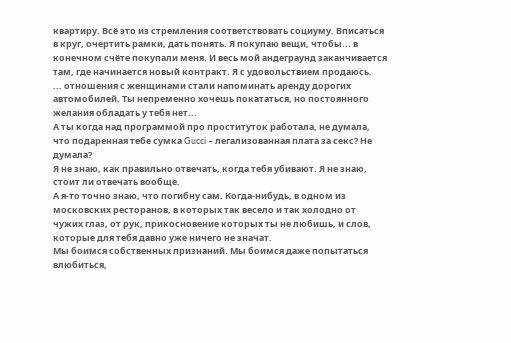квартиру. Всё это из стремления соответствовать социуму. Вписаться в круг, очертить рамки, дать понять. Я покупаю вещи, чтобы... в конечном счёте покупали меня. И весь мой андеграунд заканчивается там, где начинается новый контракт. Я с удовольствием продаюсь.
... отношения с женщинами стали напоминать аренду дорогих автомобилей. Ты непременно хочешь покататься, но постоянного желания обладать у тебя нет...
А ты когда над программой про проституток работала, не думала, что подаренная тебе сумка Gucci – легализованная плата за секс? Не думала?
Я не знаю, как правильно отвечать, когда тебя убивают. Я не знаю, стоит ли отвечать вообще.
А я-то точно знаю, что погибну сам. Когда-нибудь, в одном из московских ресторанов, в которых так весело и так холодно от чужих глаз, от рук, прикосновение которых ты не любишь, и слов, которые для тебя давно уже ничего не значат.
Мы боимся собственных признаний. Мы боимся даже попытаться влюбиться,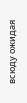всюду ожидая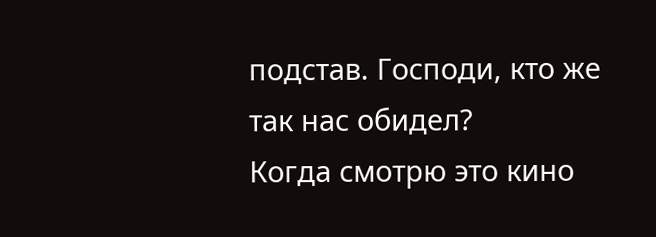подстав. Господи, кто же так нас обидел?
Когда смотрю это кино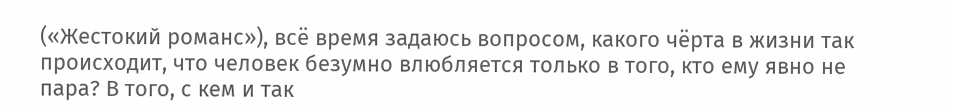(«Жестокий романс»), всё время задаюсь вопросом, какого чёрта в жизни так происходит, что человек безумно влюбляется только в того, кто ему явно не пара? В того, с кем и так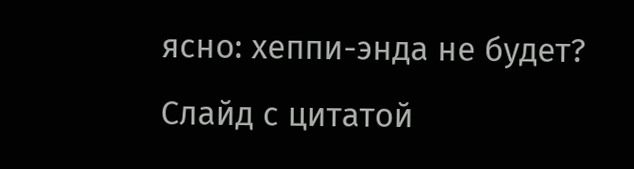ясно: хеппи-энда не будет?
Cлайд с цитатой